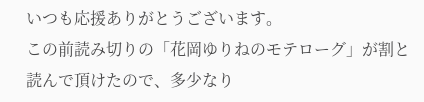いつも応援ありがとうございます。
この前読み切りの「花岡ゆりねのモテローグ」が割と読んで頂けたので、多少なり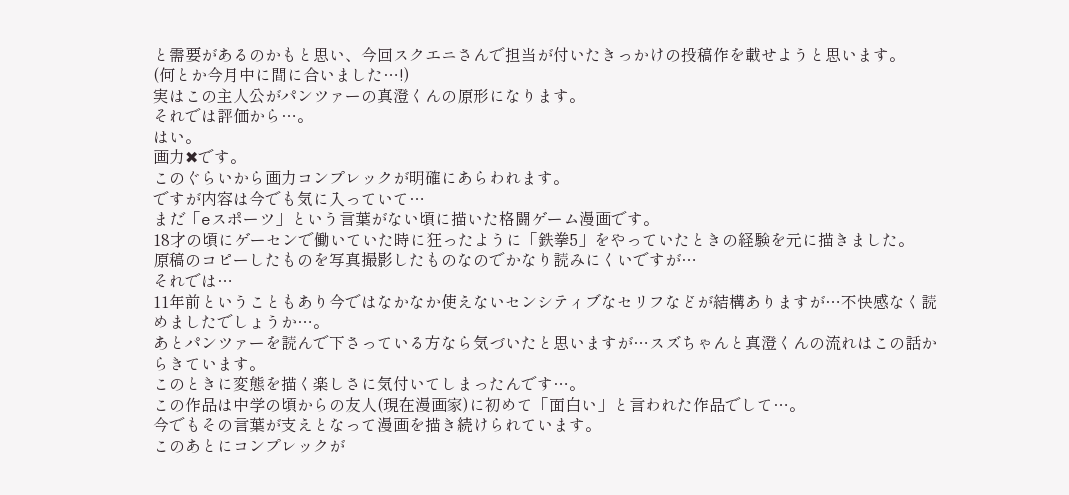と需要があるのかもと思い、今回スクエニさんで担当が付いたきっかけの投稿作を載せようと思います。
(何とか今月中に間に合いました…!)
実はこの主人公がパンツァーの真澄くんの原形になります。
それでは評価から…。
はい。
画力✖です。
このぐらいから画力コンプレックが明確にあらわれます。
ですが内容は今でも気に入っていて…
まだ「eスポーツ」という言葉がない頃に描いた格闘ゲーム漫画です。
18才の頃にゲーセンで働いていた時に狂ったように「鉄拳5」をやっていたときの経験を元に描きました。
原稿のコピーしたものを写真撮影したものなのでかなり読みにくいですが…
それでは…
11年前ということもあり今ではなかなか使えないセンシティブなセリフなどが結構ありますが…不快感なく読めましたでしょうか…。
あとパンツァーを読んで下さっている方なら気づいたと思いますが…スズちゃんと真澄くんの流れはこの話からきています。
このときに変態を描く楽しさに気付いてしまったんです…。
この作品は中学の頃からの友人(現在漫画家)に初めて「面白い」と言われた作品でして…。
今でもその言葉が支えとなって漫画を描き続けられています。
このあとにコンプレックが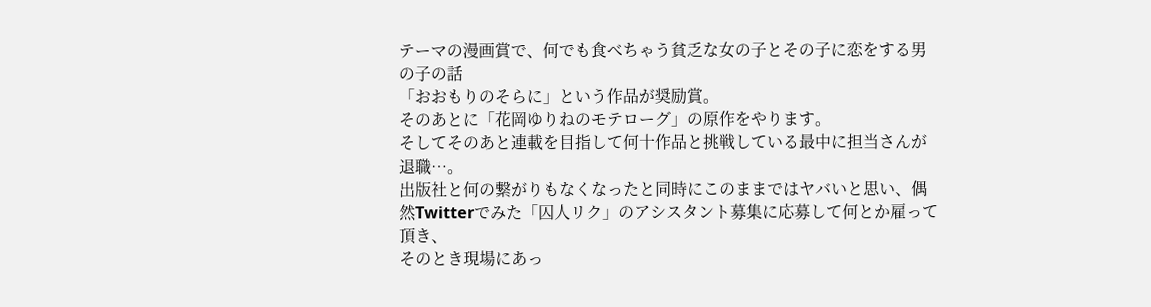テーマの漫画賞で、何でも食べちゃう貧乏な女の子とその子に恋をする男の子の話
「おおもりのそらに」という作品が奨励賞。
そのあとに「花岡ゆりねのモテローグ」の原作をやります。
そしてそのあと連載を目指して何十作品と挑戦している最中に担当さんが退職…。
出版社と何の繋がりもなくなったと同時にこのままではヤバいと思い、偶然Twitterでみた「囚人リク」のアシスタント募集に応募して何とか雇って頂き、
そのとき現場にあっ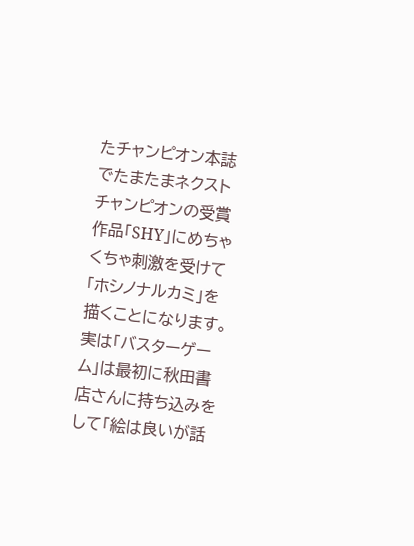たチャンピオン本誌でたまたまネクストチャンピオンの受賞作品「SHY」にめちゃくちゃ刺激を受けて「ホシノナルカミ」を描くことになります。
実は「バスターゲーム」は最初に秋田書店さんに持ち込みをして「絵は良いが話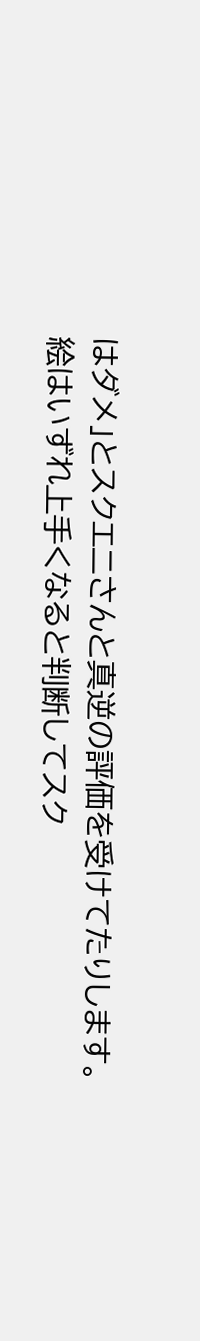はダメ」とスクエニさんと真逆の評価を受けてたりします。
絵はいずれ上手くなると判断してスク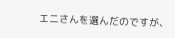エニさんを選んだのですが、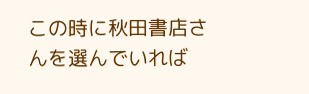この時に秋田書店さんを選んでいれば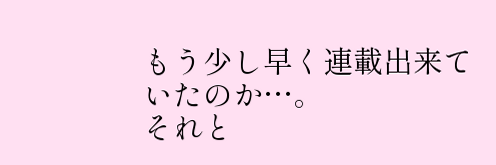もう少し早く連載出来ていたのか…。
それと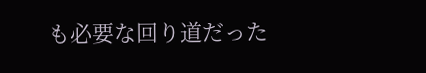も必要な回り道だった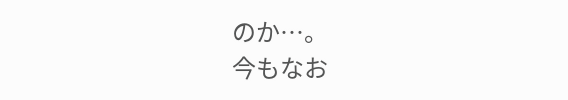のか…。
今もなお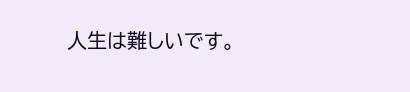人生は難しいです。